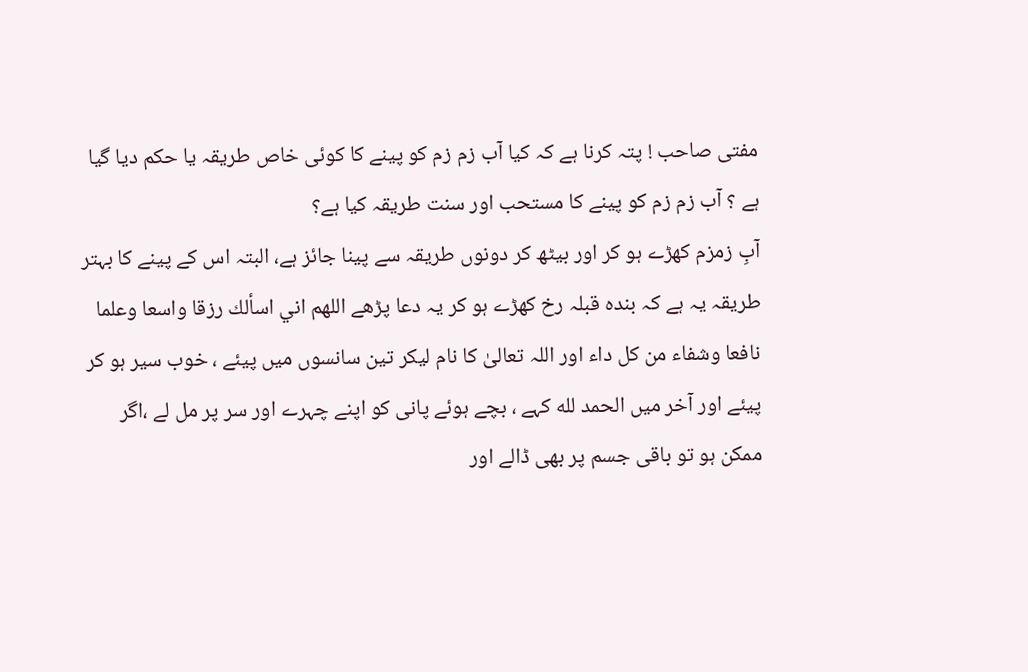مفتی صاحب ! پتہ کرنا ہے کہ کیا آب زم زم کو پینے کا کوئی خاص طریقہ یا حکم دیا گیا ہے ؟ آب زم زم کو پینے کا مستحب اور سنت طریقہ کیا ہے؟
آبِ زمزم کھڑے ہو کر اور بیٹھ کر دونوں طریقہ سے پینا جائز ہے، البتہ اس کے پینے کا بہتر طریقہ یہ ہے کہ بندہ قبلہ رخ کھڑے ہو کر یہ دعا پڑھے اللهم اني اسألك رزقا واسعا وعلما نافعا وشفاء من كل داء اور اللہ تعالیٰ کا نام لیکر تین سانسوں میں پیئے ، خوب سیر ہو کر پیئے اور آخر میں الحمد لله کہے ، بچے ہوئے پانی کو اپنے چہرے اور سر پر مل لے ،اگر ممکن ہو تو باقی جسم پر بھی ڈالے اور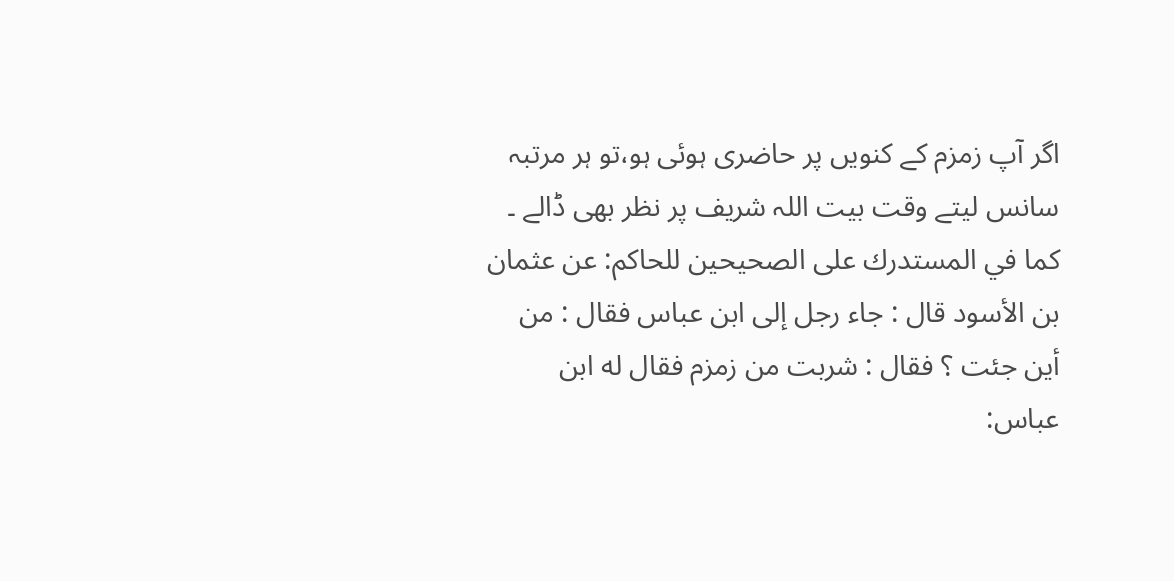اگر آپ زمزم کے کنویں پر حاضری ہوئی ہو،تو ہر مرتبہ سانس لیتے وقت بیت اللہ شریف پر نظر بھی ڈالے ۔
كما في المستدرك على الصحيحين للحاكم: عن عثمان بن الأسود قال : جاء رجل إلى ابن عباس فقال : من أين جئت ؟ فقال : شربت من زمزم فقال له ابن عباس: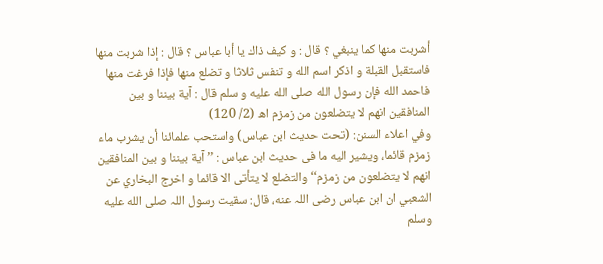أشربت منها كما ينبغي ؟ قال : و كيف ذاك يا أبا عباس ؟ قال : إذا شربت منها فاستقبل القبلة و اذكر اسم الله و تنفس ثلاثا و تضلع منها فإذا فرغت منها فاحمد الله فإن رسول الله صلى الله عليه و سلم قال : آية بيننا و بين المنافقين انهم لا يتضلعون من زمزم اھ (2/ 120)
وفي اعلاء السنن: (تحت حدیث ابن عباس) واستحب علمائنا أن يشرب ماء زمزم قائما، ويشير اليه ما فی حدیث ابن عباس : ’’ آیة بیننا و بين المنافقين انهم لا يتضلعون من زمزم‘‘ والتضلع لا يتأتى الا قائما و اخرج البخاري عن الشعبي ان ابن عباس رضی اللہ عنه، قال: سقیت رسول اللہ صلى الله عليه وسلم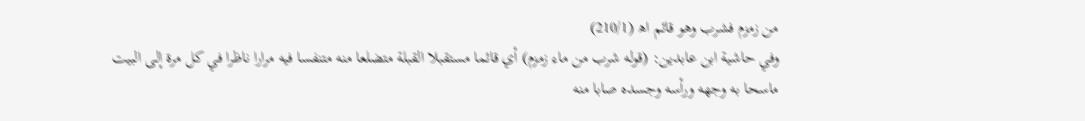من زمزم فشرب وهو قائم اھ (210/1)
وفي حاشية ابن عابدين: (قوله شرب من ماء زمزم) أي قائما مستقبلا القبلة متضلعا منه متنفسا فيه مرارا ناظرا في كل مرة إلى البيت ماسحا به وجهه ورأسه وجسده صابا منه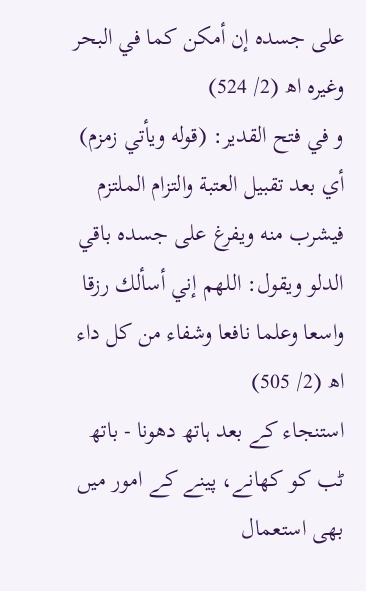على جسده إن أمكن كما في البحر وغيره اھ (2/ 524)
و في فتح القدير: (قوله ويأتي زمزم) أي بعد تقبيل العتبة والتزام الملتزم فيشرب منه ويفرغ على جسده باقي الدلو ويقول: اللهم إني أسألك رزقا واسعا وعلما نافعا وشفاء من كل داء اھ (2/ 505)
استنجاء کے بعد ہاتھ دھونا - باتھ ٹب کو کھانے، پینے کے امور میں بھی استعمال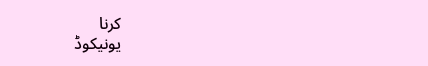کرنا
یونیکوڈ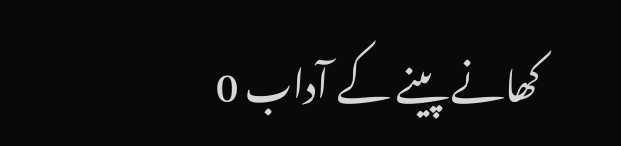کھانے پینے کے آداب 0